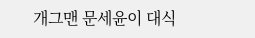개그맨 문세윤이 대식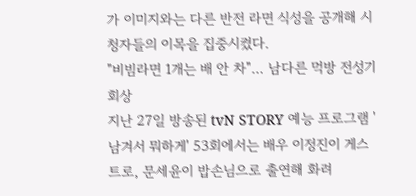가 이미지와는 다른 반전 라면 식성을 공개해 시청자들의 이목을 집중시켰다.
"비빔라면 1개는 배 안 차"… 남다른 먹방 전성기 회상
지난 27일 방송된 tvN STORY 예능 프로그램 '남겨서 뭐하게' 53회에서는 배우 이정진이 게스트로, 문세윤이 밥손님으로 출연해 화려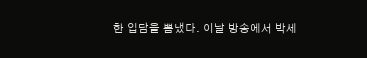한 입담을 뽐냈다. 이날 방송에서 박세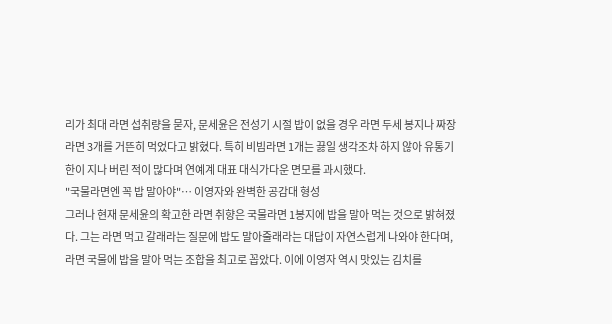리가 최대 라면 섭취량을 묻자, 문세윤은 전성기 시절 밥이 없을 경우 라면 두세 봉지나 짜장라면 3개를 거뜬히 먹었다고 밝혔다. 특히 비빔라면 1개는 끓일 생각조차 하지 않아 유통기한이 지나 버린 적이 많다며 연예계 대표 대식가다운 면모를 과시했다.
"국물라면엔 꼭 밥 말아야"… 이영자와 완벽한 공감대 형성
그러나 현재 문세윤의 확고한 라면 취향은 국물라면 1봉지에 밥을 말아 먹는 것으로 밝혀졌다. 그는 라면 먹고 갈래라는 질문에 밥도 말아줄래라는 대답이 자연스럽게 나와야 한다며, 라면 국물에 밥을 말아 먹는 조합을 최고로 꼽았다. 이에 이영자 역시 맛있는 김치를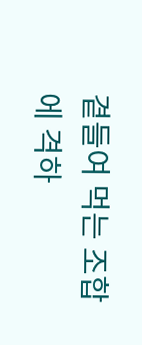곁들여 먹는 조합에 격하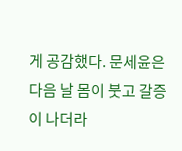게 공감했다. 문세윤은 다음 날 몸이 붓고 갈증이 나더라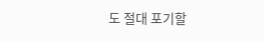도 절대 포기할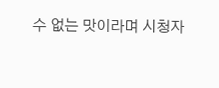수 없는 맛이라며 시청자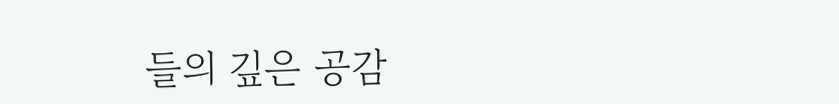들의 깊은 공감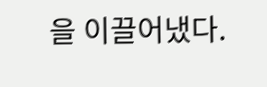을 이끌어냈다.